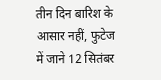तीन दिन बारिश के आसार नहीं, फुटेज में जाने 12 सितंबर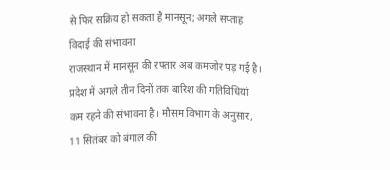से फिर सक्रिय हो सकता है मानसून; अगले सप्ताह विदाई की संभावना
राजस्थान में मानसून की रफ्तार अब कमजोर पड़ गई है। प्रदेश में अगले तीन दिनों तक बारिश की गतिविधियां कम रहने की संभावना है। मौसम विभाग के अनुसार, 11 सितंबर को बंगाल की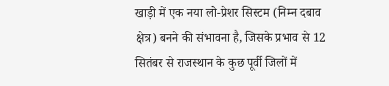खाड़ी में एक नया लो-प्रेशर सिस्टम (निम्न दबाव क्षेत्र) बनने की संभावना है, जिसके प्रभाव से 12 सितंबर से राजस्थान के कुछ पूर्वी जिलों में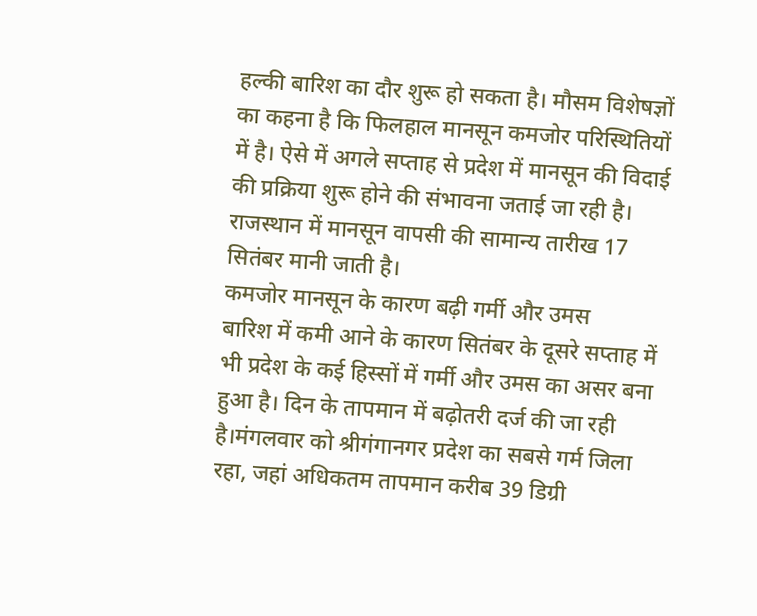हल्की बारिश का दौर शुरू हो सकता है। मौसम विशेषज्ञों का कहना है कि फिलहाल मानसून कमजोर परिस्थितियों में है। ऐसे में अगले सप्ताह से प्रदेश में मानसून की विदाई की प्रक्रिया शुरू होने की संभावना जताई जा रही है। राजस्थान में मानसून वापसी की सामान्य तारीख 17 सितंबर मानी जाती है।
कमजोर मानसून के कारण बढ़ी गर्मी और उमस
बारिश में कमी आने के कारण सितंबर के दूसरे सप्ताह में भी प्रदेश के कई हिस्सों में गर्मी और उमस का असर बना हुआ है। दिन के तापमान में बढ़ोतरी दर्ज की जा रही है।मंगलवार को श्रीगंगानगर प्रदेश का सबसे गर्म जिला रहा, जहां अधिकतम तापमान करीब 39 डिग्री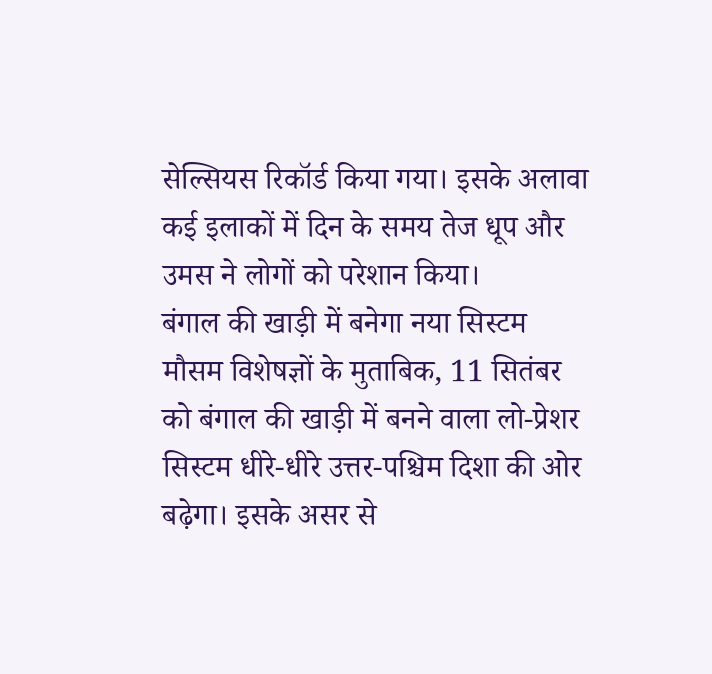सेल्सियस रिकॉर्ड किया गया। इसके अलावा कई इलाकों में दिन के समय तेज धूप और उमस ने लोगों को परेशान किया।
बंगाल की खाड़ी में बनेगा नया सिस्टम
मौसम विशेषज्ञों के मुताबिक, 11 सितंबर को बंगाल की खाड़ी में बनने वाला लो-प्रेशर सिस्टम धीरे-धीरे उत्तर-पश्चिम दिशा की ओर बढ़ेगा। इसके असर से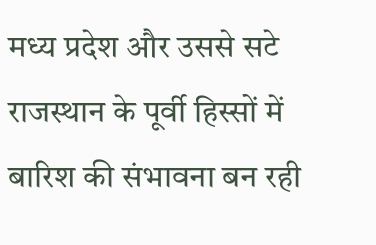मध्य प्रदेश और उससे सटे राजस्थान के पूर्वी हिस्सों में बारिश की संभावना बन रही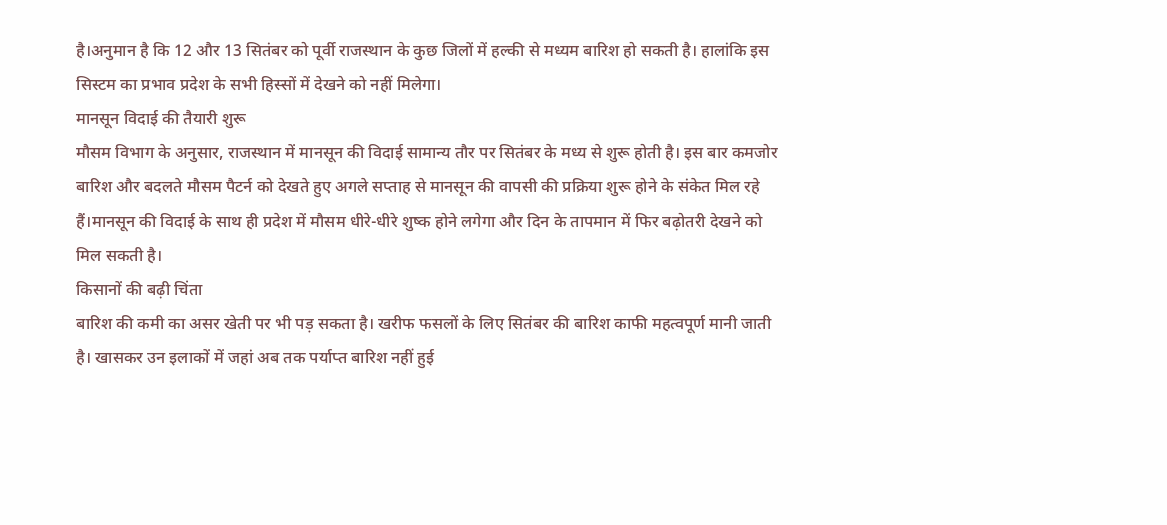है।अनुमान है कि 12 और 13 सितंबर को पूर्वी राजस्थान के कुछ जिलों में हल्की से मध्यम बारिश हो सकती है। हालांकि इस सिस्टम का प्रभाव प्रदेश के सभी हिस्सों में देखने को नहीं मिलेगा।
मानसून विदाई की तैयारी शुरू
मौसम विभाग के अनुसार, राजस्थान में मानसून की विदाई सामान्य तौर पर सितंबर के मध्य से शुरू होती है। इस बार कमजोर बारिश और बदलते मौसम पैटर्न को देखते हुए अगले सप्ताह से मानसून की वापसी की प्रक्रिया शुरू होने के संकेत मिल रहे हैं।मानसून की विदाई के साथ ही प्रदेश में मौसम धीरे-धीरे शुष्क होने लगेगा और दिन के तापमान में फिर बढ़ोतरी देखने को मिल सकती है।
किसानों की बढ़ी चिंता
बारिश की कमी का असर खेती पर भी पड़ सकता है। खरीफ फसलों के लिए सितंबर की बारिश काफी महत्वपूर्ण मानी जाती है। खासकर उन इलाकों में जहां अब तक पर्याप्त बारिश नहीं हुई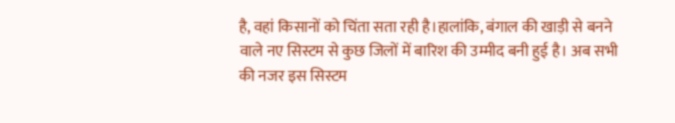है, वहां किसानों को चिंता सता रही है।हालांकि, बंगाल की खाड़ी से बनने वाले नए सिस्टम से कुछ जिलों में बारिश की उम्मीद बनी हुई है। अब सभी की नजर इस सिस्टम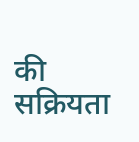की सक्रियता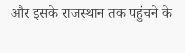और इसके राजस्थान तक पहुंचने के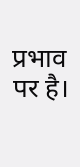प्रभाव पर है।